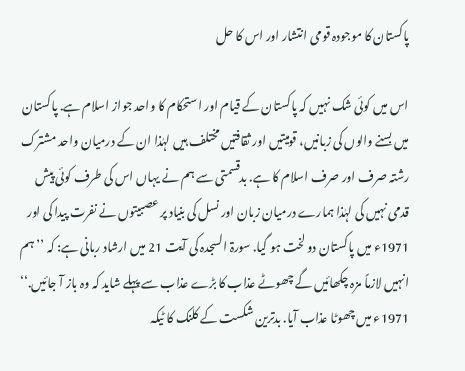پاکستان کا موجودہ قومی انتشار اور اس کا حل

اس میں کوئی شک نہیں کہ پاکستان کے قیام اور استحکام کا واحد جواز اسلام ہے. پاکستان میں بسنے والوں کی زبانیں، قومیتیں اور ثقافتیں مختلف ہیں لہٰذا ان کے درمیان واحد مشترک رشتہ صرف اور صرف اسلام کا ہے. بدقسمتی سے ہم نے یہاں اس کی طرف کوئی پیش قدمی نہیں کی لہٰذا ہمارے درمیان زبان اور نسل کی بنیاد پر عصبیتوں نے نفرت پیدا کی اور 1971ء میں پاکستان دو لخت ہو گیا. سورۃ السجدہ کی آیت 21 میں ارشاد ربانی ہے: کہ ’’ہم انہیں لازماً مزہ چکھائیں گے چھوٹے عذاب کا بڑے عذاب سے پہلے شاید کہ وہ باز آ جائیں.‘‘ 1971ء میں چھوٹا عذاب آیا. بدترین شکست کے کلنک کا ٹیکہ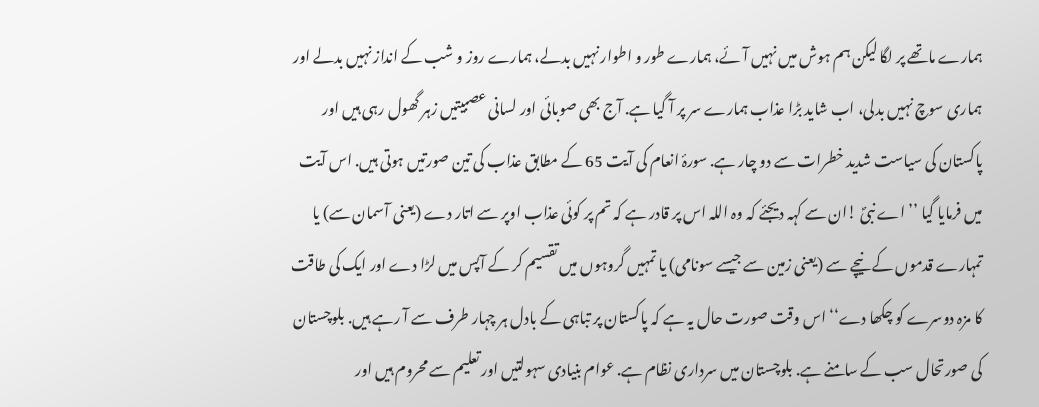ہمارے ماتھے پر لگا لیکن ہم ہوش میں نہیں آئے، ہمارے طور و اطوار نہیں بدلے، ہمارے روز و شب کے انداز نہیں بدلے اور ہماری سوچ نہیں بدلی، اب شاید بڑا عذاب ہمارے سر پر آ گیا ہے. آج بھی صوبائی اور لسانی عصبیتیں زہر گھول رہی ہیں اور پاکستان کی سیاست شدید خطرات سے دو چار ہے. سورۂ انعام کی آیت 65 کے مطابق عذاب کی تین صورتیں ہوتی ہیں. اس آیت میں فرمایا گیا ’’اے نبیؐ !ان سے کہہ دیجئے کہ وہ اللہ اس پر قادر ہے کہ تم پر کوئی عذاب اوپر سے اتار دے (یعنی آسمان سے) یا تمہارے قدموں کے نیچے سے (یعنی زمین سے جیسے سونامی) یا تمہیں گروہوں میں تقسیم کر کے آپس میں لڑا دے اور ایک کی طاقت کا مزہ دوسرے کو چکھا دے‘‘ اس وقت صورت حال یہ ہے کہ پاکستان پر تباہی کے بادل ہر چہار طرف سے آ رہے ہیں. بلوچستان کی صورتحال سب کے سامنے ہے. بلوچستان میں سرداری نظام ہے. عوام بنیادی سہولتیں اور تعلیم سے محروم ہیں اور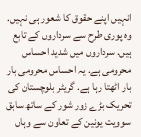انہیں اپنے حقوق کا شعور ہی نہیں. وہ پوری طرح سے سرداروں کے تابع ہیں. سرداروں میں شدید احساس محرومی ہے. یہ احساس محرومی بار بار اٹھتا رہا ہے. گریٹر بلوچستان کی تحریک بڑے زور شور کے ساتھ سابق سوویت یونین کے تعاون سے وہاں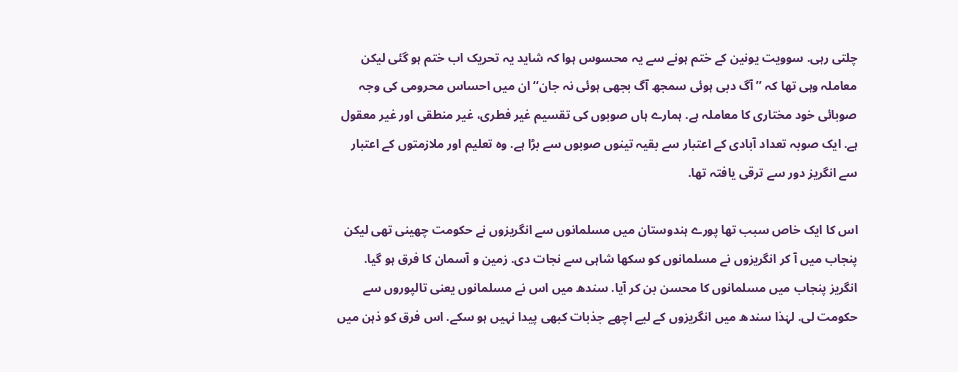چلتی رہی. سوویت یونین کے ختم ہونے سے یہ محسوس ہوا کہ شاید یہ تحریک اب ختم ہو گئی لیکن معاملہ وہی تھا کہ ’’آگ دبی ہوئی سمجھ آگ بجھی ہوئی نہ جان‘‘ ان میں احساس محرومی کی وجہ صوبائی خود مختاری کا معاملہ ہے. ہمارے ہاں صوبوں کی تقسیم غیر فطری، غیر منطقی اور غیر معقول ہے. ایک صوبہ تعداد آبادی کے اعتبار سے بقیہ تینوں صوبوں سے بڑا ہے. وہ تعلیم اور ملازمتوں کے اعتبار سے انگریز دور سے ترقی یافتہ تھا.

اس کا ایک خاص سبب تھا پورے ہندوستان میں مسلمانوں سے انگریزوں نے حکومت چھینی تھی لیکن پنجاب میں آ کر انگریزوں نے مسلمانوں کو سکھا شاہی سے نجات دی. زمین و آسمان کا فرق ہو گیا. انگریز پنجاب میں مسلمانوں کا محسن بن کر آیا. سندھ میں اس نے مسلمانوں یعنی تالپوروں سے حکومت لی. لہٰذا سندھ میں انگریزوں کے لیے اچھے جذبات کبھی پیدا نہیں ہو سکے. اس فرق کو ذہن میں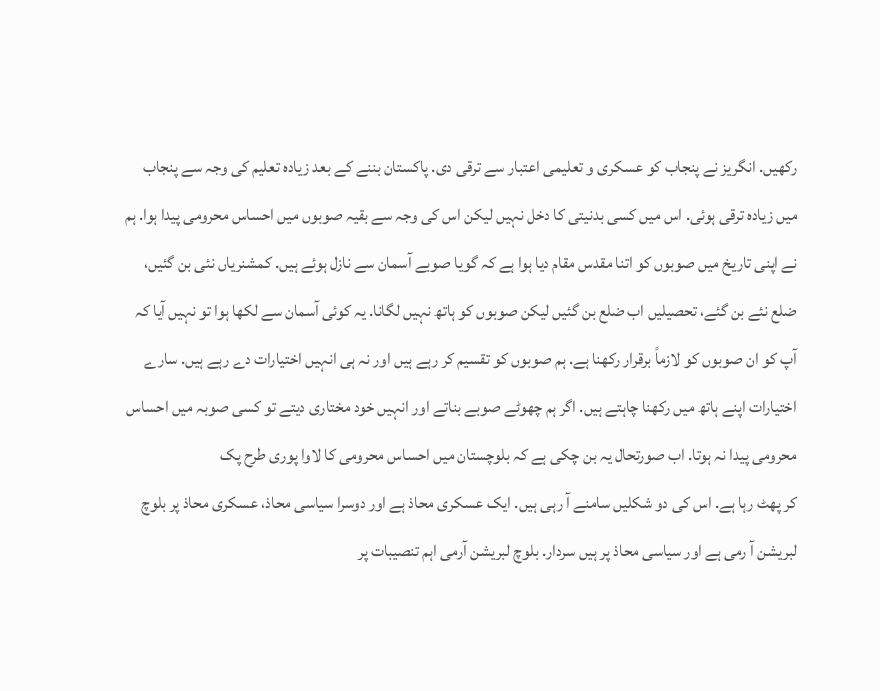رکھیں. انگریز نے پنجاب کو عسکری و تعلیمی اعتبار سے ترقی دی. پاکستان بننے کے بعد زیادہ تعلیم کی وجہ سے پنجاب میں زیادہ ترقی ہوئی. اس میں کسی بدنیتی کا دخل نہیں لیکن اس کی وجہ سے بقیہ صوبوں میں احساس محرومی پیدا ہوا. ہم نے اپنی تاریخ میں صوبوں کو اتنا مقدس مقام دیا ہوا ہے کہ گویا صوبے آسمان سے نازل ہوئے ہیں. کمشنریاں نئی بن گئیں، ضلع نئے بن گئے، تحصیلیں اب ضلع بن گئیں لیکن صوبوں کو ہاتھ نہیں لگانا. یہ کوئی آسمان سے لکھا ہوا تو نہیں آیا کہ آپ کو ان صوبوں کو لازماً برقرار رکھنا ہے. ہم صوبوں کو تقسیم کر رہے ہیں اور نہ ہی انہیں اختیارات دے رہے ہیں. سارے اختیارات اپنے ہاتھ میں رکھنا چاہتے ہیں. اگر ہم چھوٹے صوبے بناتے اور انہیں خود مختاری دیتے تو کسی صوبہ میں احساس محرومی پیدا نہ ہوتا. اب صورتحال یہ بن چکی ہے کہ بلوچستان میں احساس محرومی کا لاوا پوری طرح پک
کر پھٹ رہا ہے. اس کی دو شکلیں سامنے آ رہی ہیں. ایک عسکری محاذ ہے اور دوسرا سیاسی محاذ، عسکری محاذ پر بلوچ لبریشن آ رمی ہے اور سیاسی محاذ پر ہیں سردار. بلوچ لبریشن آرمی اہم تنصیبات پر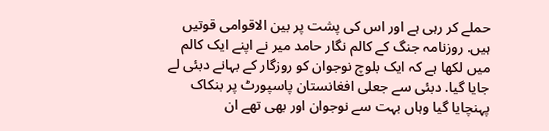حملے کر رہی ہے اور اس کی پشت پر بین الاقوامی قوتیں ہیں. روزنامہ جنگ کے کالم نگار حامد میر نے اپنے ایک کالم میں لکھا ہے کہ ایک بلوچ نوجوان کو روزگار کے بہانے دبئی لے جایا گیا. دبئی سے جعلی افغانستان پاسپورٹ پر بنکاک پہنچایا گیا وہاں بہت سے نوجوان اور بھی تھے ان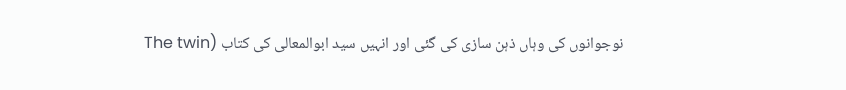نوجوانوں کی وہاں ذہن سازی کی گئی اور انہیں سید ابوالمعالی کی کتاب (The twin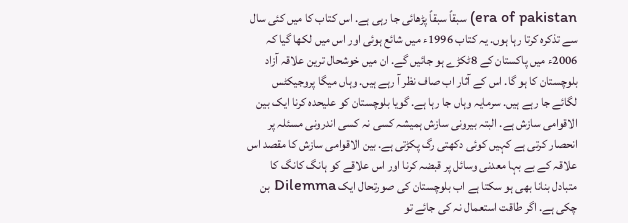era of pakistan) سبقاً سبقاً پڑھائی جا رہی ہے. اس کتاب کا میں کئی سال سے تذکرہ کرتا رہا ہوں. یہ کتاب 1996ء میں شائع ہوئی اور اس میں لکھا گیا کہ 2006ء میں پاکستان کے 8ٹکڑے ہو جائیں گے. ان میں خوشحال ترین علاقہ آزاد بلوچستان کا ہو گا. اس کے آثار اب صاف نظر آ رہے ہیں. وہاں میگا پروجیکٹس لگائے جا رہے ہیں. سرمایہ وہاں جا رہا ہے. گویا بلوچستان کو علیحدہ کرنا ایک بین الاقوامی سازش ہے. البتہ بیرونی سازش ہمیشہ کسی نہ کسی اندرونی مسئلہ پر انحصار کرتی ہے کہیں کوئی دکھتی رگ پکڑتی ہے. بین الاقوامی سازش کا مقصد اس علاقہ کے بے بہا معدنی وسائل پر قبضہ کرنا اور اس علاقے کو ہانگ کانگ کا متبادل بنانا بھی ہو سکتا ہے اب بلوچستان کی صورتحال ایک Dilemma بن چکی ہے. اگر طاقت استعمال نہ کی جائے تو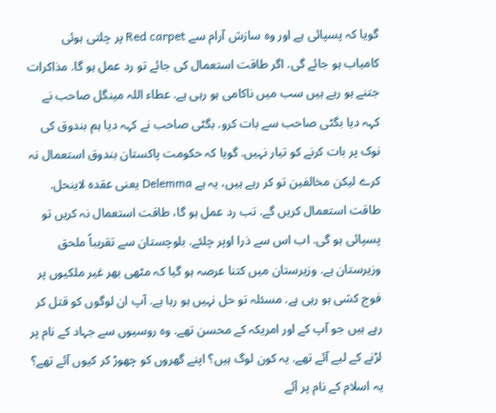گویا کہ پسپائی ہے اور وہ سازش آرام سے Red carpet پر چلتی ہوئی کامیاب ہو جائے گی. اگر طاقت استعمال کی جائے تو رد عمل ہو گا. مذاکرات جتنے ہو رہے ہیں سب میں ناکامی ہو رہی ہے. عطاء اللہ مینگل صاحب نے کہہ دیا بگٹی صاحب سے بات کرو. بگٹی صاحب نے کہہ دیا ہم بندوق کی نوک پر بات کرنے کو تیار نہیں. گویا کہ حکومت پاکستان بندوق استعمال نہ کرے لیکن مخالفین تو کر رہے ہیں، یہ ہے Delemma یعنی عقدہ لاینحل. طاقت استعمال کریں گے. تب رد عمل ہو گا، طاقت استعمال نہ کریں تو پسپائی ہو گی. اب اس سے ذرا اوپر چلئے. بلوچستان سے تقریباً ملحق وزیرستان ہے. وزیرستان میں کتنا عرصہ ہو گیا کہ مٹھی بھر غیر ملکیوں پر فوج کشی ہو رہی ہے. مسئلہ تو حل نہیں ہو رہا ہے. آپ ان لوگوں کو قتل کر رہے ہیں جو آپ کے اور امریکہ کے محسن تھے. وہ روسیوں سے جہاد کے نام پر لڑنے کے لیے آئے تھے. یہ کون لوگ ہیں؟ اپنے گھروں کو چھوڑ کر کیوں آئے تھے؟ یہ اسلام کے نام پر آئے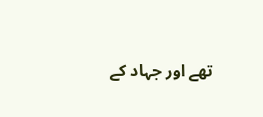تھے اور جہاد کے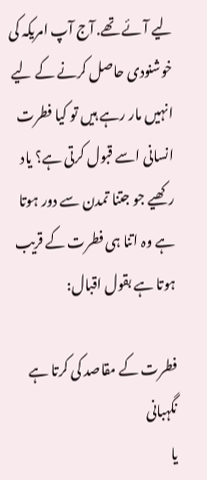لیے آئے تھے. آج آپ امریکہ کی خوشنودی حاصل کرنے کے لیے انہیں مار رہے ہیں تو کیا فطرت انسانی اسے قبول کرتی ہے؟ یاد رکھیے جو جتنا تمدن سے دور ہوتا ہے وہ اتنا ہی فطرت کے قریب ہوتا ہے بقول اقبال:

فطرت کے مقاصد کی کرتا ہے نگہبانی
یا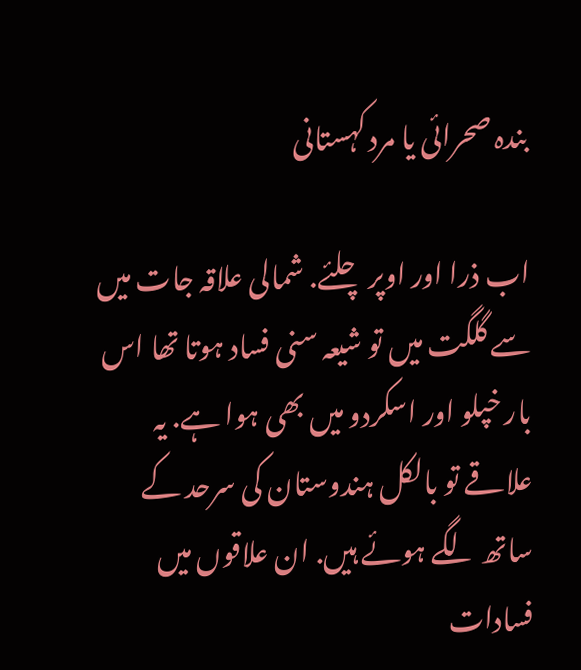بندہ صحرائی یا مرد کہستانی

اب ذرا اور اوپر چلئے. شمالی علاقہ جات میں سے گلگت میں تو شیعہ سنی فساد ہوتا تھا اس بار خپلو اور اسکردو میں بھی ہوا ہے. یہ علاقے تو بالکل ہندوستان کی سرحد کے ساتھ لگے ہوئے ہیں. ان علاقوں میں فسادات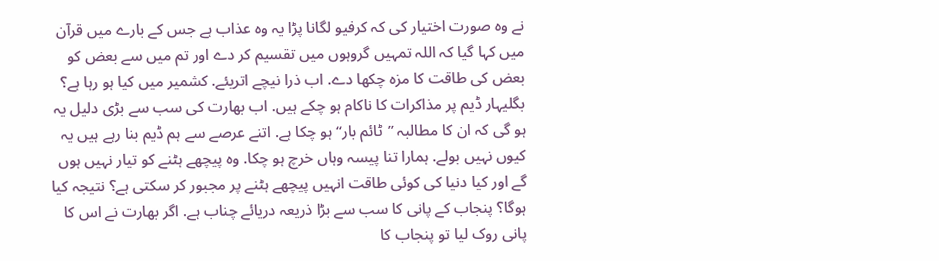نے وہ صورت اختیار کی کہ کرفیو لگانا پڑا یہ وہ عذاب ہے جس کے بارے میں قرآن میں کہا گیا کہ اللہ تمہیں گروہوں میں تقسیم کر دے اور تم میں سے بعض کو بعض کی طاقت کا مزہ چکھا دے. اب ذرا نیچے اتریئے. کشمیر میں کیا ہو رہا ہے؟ بگلیہار ڈیم پر مذاکرات کا ناکام ہو چکے ہیں. اب بھارت کی سب سے بڑی دلیل یہ ہو گی کہ ان کا مطالبہ ’’ٹائم بار‘‘ ہو چکا ہے. اتنے عرصے سے ہم ڈیم بنا رہے ہیں یہ کیوں نہیں بولے. ہمارا تنا پیسہ وہاں خرچ ہو چکا. وہ پیچھے ہٹنے کو تیار نہیں ہوں گے اور کیا دنیا کی کوئی طاقت انہیں پیچھے ہٹنے پر مجبور کر سکتی ہے؟ نتیجہ کیا ہوگا؟ پنجاب کے پانی کا سب سے بڑا ذریعہ دریائے چناب ہے. اگر بھارت نے اس کا پانی روک لیا تو پنجاب کا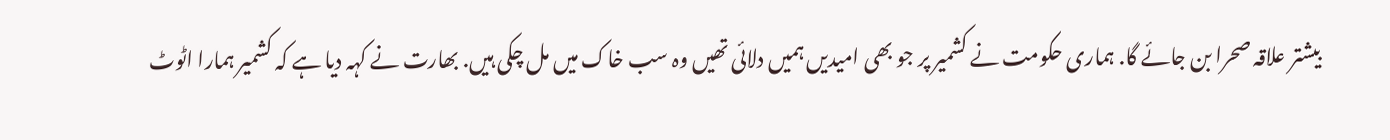بیشتر علاقہ صحرا بن جائے گا. ہماری حکومت نے کشمیر پر جو بھی امیدیں ہمیں دلائی تھیں وہ سب خاک میں مل چکی ہیں. بھارت نے کہہ دیا ہے کہ کشمیر ہمارا اٹوٹ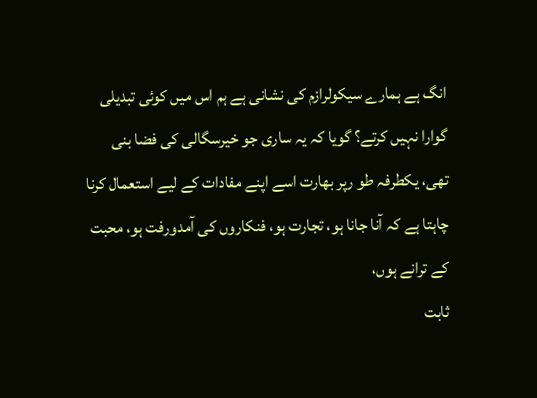انگ ہے ہمارے سیکولرازم کی نشانی ہے ہم اس میں کوئی تبدیلی گوارا نہیں کرتے؟ گویا کہ یہ ساری جو خیرسگالی کی فضا بنی تھی، یکطرفہ طو رپر بھارت اسے اپنے مفادات کے لیے استعمال کرنا چاہتا ہے کہ آنا جانا ہو، تجارت ہو، فنکاروں کی آمدورفت ہو، محبت کے ترانے ہوں،
ثابت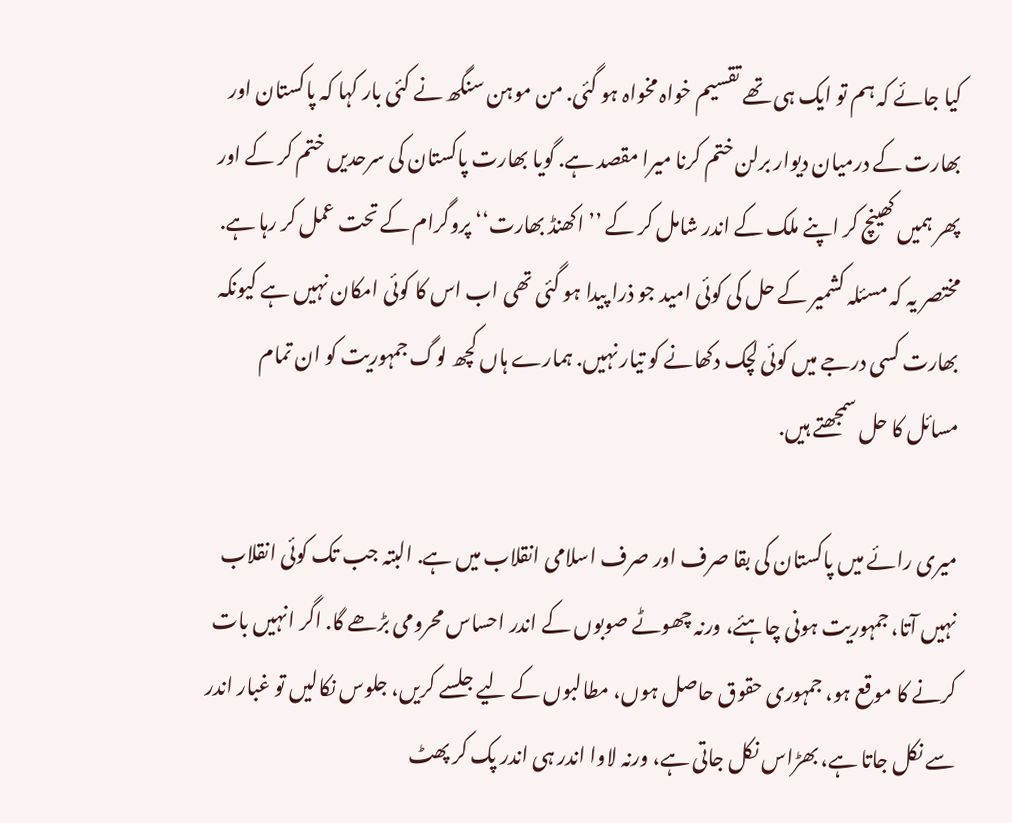کیا جائے کہ ہم تو ایک ہی تھے تقسیم خواہ مخواہ ہو گئی. من موہن سنگھ نے کئی بار کہا کہ پاکستان اور بھارت کے درمیان دیوار برلن ختم کرنا میرا مقصد ہے. گویا بھارت پاکستان کی سرحدیں ختم کر کے اور پھر ہمیں کھینچ کر اپنے ملک کے اندر شامل کر کے ’’اکھنڈ بھارت‘‘ پروگرام کے تحت عمل کر رہا ہے. مختصر یہ کہ مسئلہ کشمیر کے حل کی کوئی امید جو ذرا پیدا ہو گئی تھی اب اس کا کوئی امکان نہیں ہے کیونکہ بھارت کسی درجے میں کوئی لچک دکھانے کو تیار نہیں. ہمارے ہاں کچھ لوگ جمہوریت کو ان تمام مسائل کا حل سمجھتے ہیں.

میری رائے میں پاکستان کی بقا صرف اور صرف اسلامی انقلاب میں ہے. البتہ جب تک کوئی انقلاب نہیں آتا، جمہوریت ہونی چاہئے، ورنہ چھوٹے صوبوں کے اندر احساس محرومی بڑھے گا. اگر انہیں بات کرنے کا موقع ہو، جمہوری حقوق حاصل ہوں، مطالبوں کے لیے جلسے کریں، جلوس نکالیں تو غبار اندر سے نکل جاتا ہے، بھڑاس نکل جاتی ہے، ورنہ لاوا اندر ہی اندر پک کر پھٹ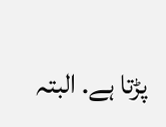پڑتا ہے. البتہ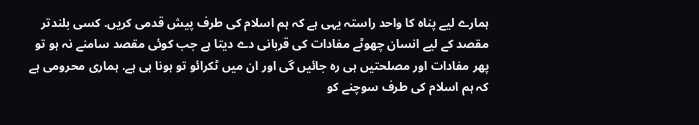ہمارے لیے پناہ کا واحد راستہ یہی ہے کہ ہم اسلام کی طرف پیش قدمی کریں. کسی بلندتر مقصد کے لیے انسان چھوٹے مفادات کی قربانی دے دیتا ہے جب کوئی مقصد سامنے نہ ہو تو پھر مفادات اور مصلحتیں ہی رہ جائیں گی اور ان میں ٹکرائو تو ہونا ہی ہے. ہماری محرومی ہے کہ ہم اسلام کی طرف سوچنے کو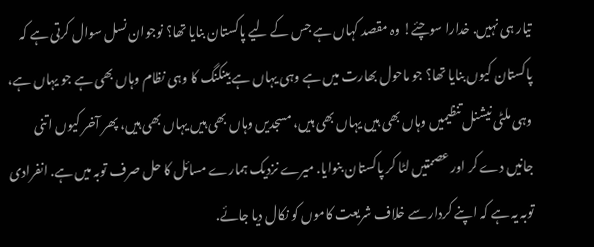تیار ہی نہیں. خدارا سوچئے! وہ مقصد کہاں ہے جس کے لیے پاکستان بنایا تھا؟ نوجوان نسل سوال کرتی ہے کہ پاکستان کیوں بنایا تھا؟ جو ماحول بھارت میں ہے وہی یہاں ہے بینکنگ کا وہی نظام وہاں بھی ہے جو یہاں ہے، وہی ملٹی نیشنل تنظیمیں وہاں بھی ہیں یہاں بھی ہیں، مسجدیں وہاں بھی ہیں یہاں بھی ہیں، پھر آخر کیوں اتنی جانیں دے کر اور عصمتیں لٹا کر پاکستان بنوایا. میرے نزدیک ہمارے مسائل کا حل صرف توبہ میں ہے. انفرادی توبہ یہ ہے کہ اپنے کردار سے خلاف شریعت کاموں کو نکال دیا جائے.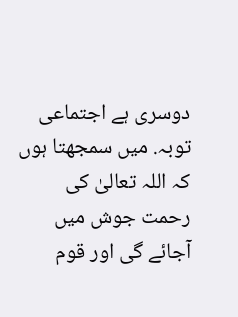دوسری ہے اجتماعی توبہ. میں سمجھتا ہوں کہ اللہ تعالیٰ کی رحمت جوش میں آجائے گی اور قوم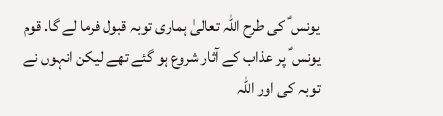یونس ؑ کی طرح اللہ تعالیٰ ہماری توبہ قبول فرما لے گا. قوم یونس ؑ پر عذاب کے آثار شروع ہو گئے تھے لیکن انہوں نے توبہ کی اور اللہ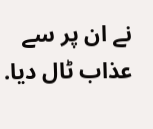نے ان پر سے عذاب ٹال دیا.